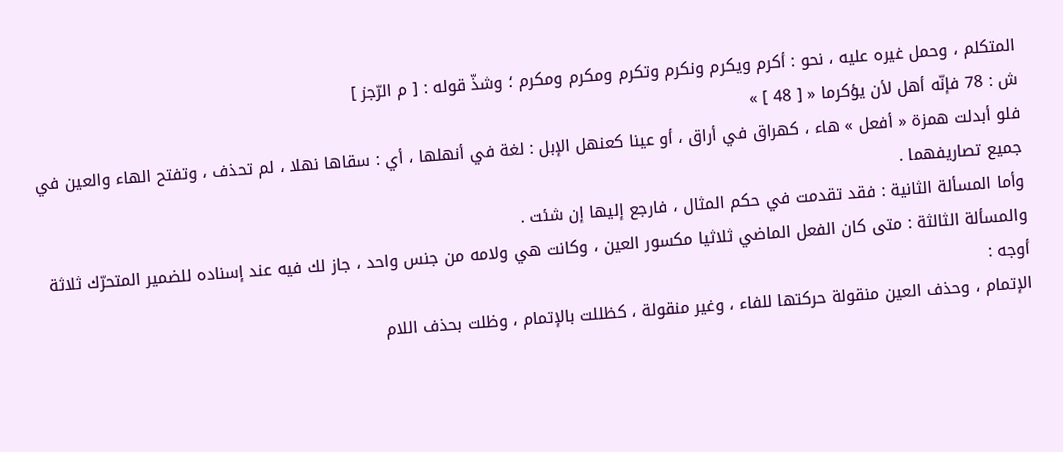المتكلم ، وحمل غيره عليه ، نحو : أكرم ويكرم ونكرم وتكرم ومكرم ومكرم ؛ وشذّ قوله : [ م الرّجز ]
ش : 78 فإنّه أهل لأن يؤكرما « [ 48 ] »
فلو أبدلت همزة « أفعل » هاء ، كهراق في أراق ، أو عينا كعنهل الإبل : لغة في أنهلها ، أي : سقاها نهلا ، لم تحذف ، وتفتح الهاء والعين في جميع تصاريفهما .
وأما المسألة الثانية : فقد تقدمت في حكم المثال ، فارجع إليها إن شئت .
والمسألة الثالثة : متى كان الفعل الماضي ثلاثيا مكسور العين ، وكانت هي ولامه من جنس واحد ، جاز لك فيه عند إسناده للضمير المتحرّك ثلاثة أوجه :
الإتمام ، وحذف العين منقولة حركتها للفاء ، وغير منقولة ، كظللت بالإتمام ، وظلت بحذف اللام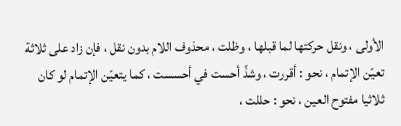الأولى ، ونقل حركتها لما قبلها ، وظلت ، محذوف اللام بدون نقل ، فإن زاد على ثلاثة تعيّن الإتمام ، نحو : أقررت ، وشذّ أحست في أحسست ، كما يتعيّن الإتمام لو كان ثلاثيا مفتوح العين ، نحو : حللت ،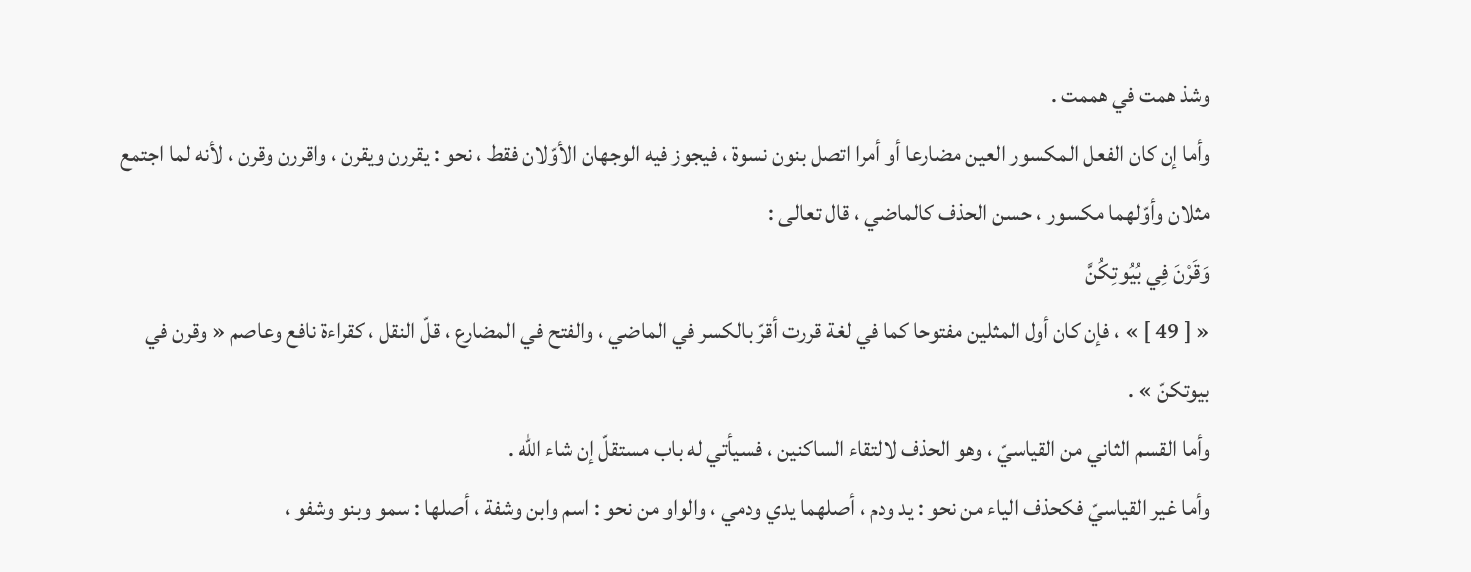وشذ همت في هممت .
وأما إن كان الفعل المكسور العين مضارعا أو أمرا اتصل بنون نسوة ، فيجوز فيه الوجهان الأوّلان فقط ، نحو : يقررن ويقرن ، واقررن وقرن ، لأنه لما اجتمع مثلان وأوّلهما مكسور ، حسن الحذف كالماضي ، قال تعالى :
وَقَرْنَ فِي بُيُوتِكُنَّ
« [ 49 ] » ، فإن كان أول المثلين مفتوحا كما في لغة قررت أقرّ بالكسر في الماضي ، والفتح في المضارع ، قلّ النقل ، كقراءة نافع وعاصم « وقرن في بيوتكنّ » .
وأما القسم الثاني من القياسيّ ، وهو الحذف لالتقاء الساكنين ، فسيأتي له باب مستقلّ إن شاء اللّه .
وأما غير القياسيّ فكحذف الياء من نحو : يد ودم ، أصلهما يدي ودمي ، والواو من نحو : اسم وابن وشفة ، أصلها : سمو وبنو وشفو ،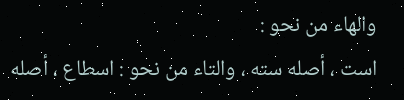والهاء من نحو :
است ، أصله سته ، والتاء من نحو : اسطاع ، أصله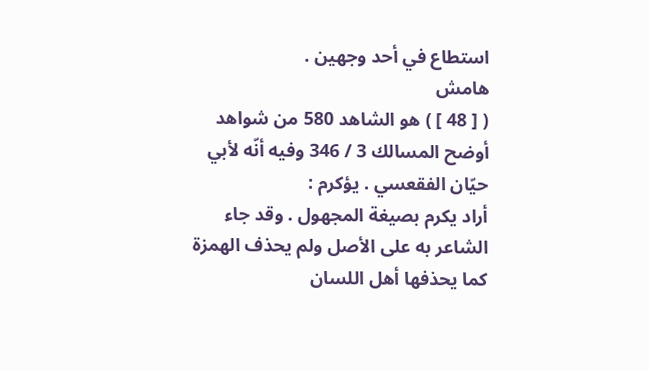استطاع في أحد وجهين .
هامش
( [ 48 ] ) هو الشاهد 580 من شواهد أوضح المسالك 3 / 346 وفيه أنّه لأبي حيّان الفقعسي . يؤكرم :
أراد يكرم بصيغة المجهول . وقد جاء الشاعر به على الأصل ولم يحذف الهمزة كما يحذفها أهل اللسان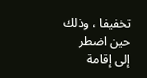تخفيفا ، وذلك حين اضطر إلى إقامة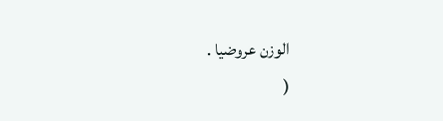الوزن عروضيا .
(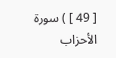[ 49 ] ) سورة الأحزاب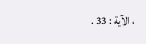، الآية : 33 .